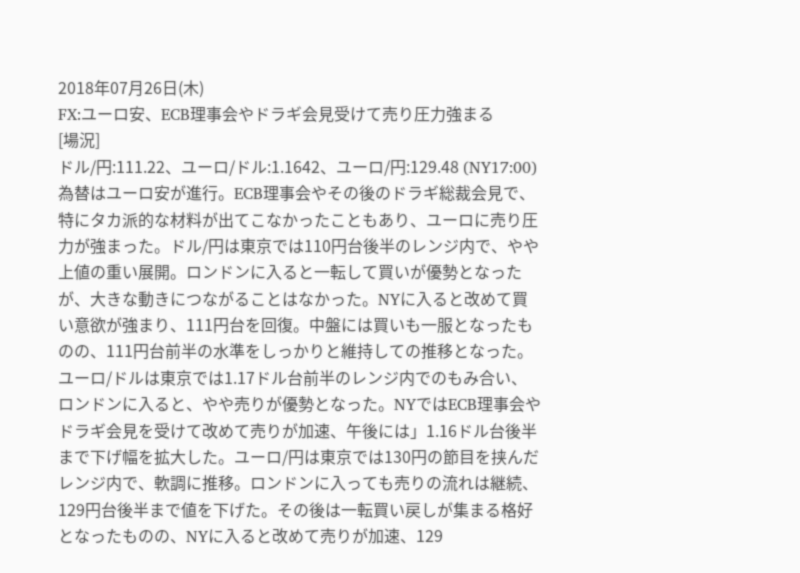2018年07月26日(木)
FX:ユーロ安、ECB理事会やドラギ会見受けて売り圧力強まる
[場況]
ドル/円:111.22、ユーロ/ドル:1.1642、ユーロ/円:129.48 (NY17:00)
為替はユーロ安が進行。ECB理事会やその後のドラギ総裁会見で、特にタカ派的な材料が出てこなかったこともあり、ユーロに売り圧力が強まった。ドル/円は東京では110円台後半のレンジ内で、やや上値の重い展開。ロンドンに入ると一転して買いが優勢となったが、大きな動きにつながることはなかった。NYに入ると改めて買い意欲が強まり、111円台を回復。中盤には買いも一服となったものの、111円台前半の水準をしっかりと維持しての推移となった。
ユーロ/ドルは東京では1.17ドル台前半のレンジ内でのもみ合い、ロンドンに入ると、やや売りが優勢となった。NYではECB理事会やドラギ会見を受けて改めて売りが加速、午後には」1.16ドル台後半まで下げ幅を拡大した。ユーロ/円は東京では130円の節目を挟んだレンジ内で、軟調に推移。ロンドンに入っても売りの流れは継続、129円台後半まで値を下げた。その後は一転買い戻しが集まる格好となったものの、NYに入ると改めて売りが加速、129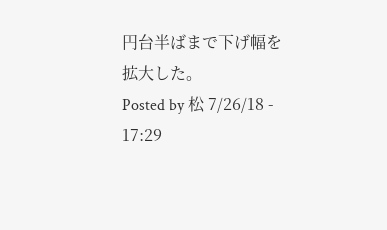円台半ばまで下げ幅を拡大した。
Posted by 松 7/26/18 - 17:29